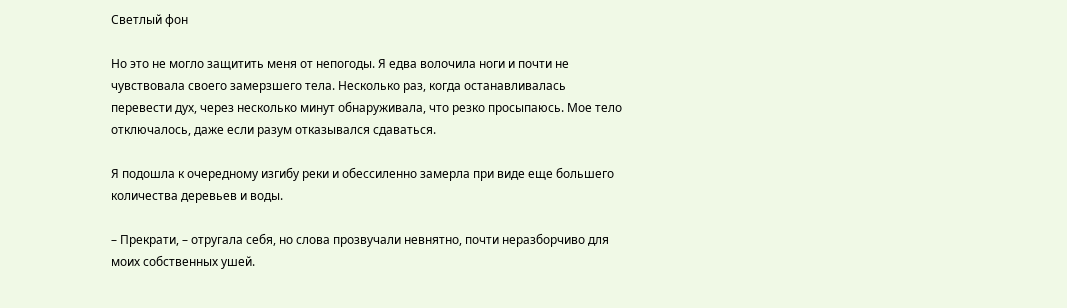Светлый фон

Но это не могло защитить меня от непогоды. Я едва волочила ноги и почти не чувствовала своего замерзшего тела. Несколько раз, когда останавливалась перевести дух, через несколько минут обнаруживала, что резко просыпаюсь. Мое тело отключалось, даже если разум отказывался сдаваться.

Я подошла к очередному изгибу реки и обессиленно замерла при виде еще большего количества деревьев и воды.

– Прекрати, – отругала себя, но слова прозвучали невнятно, почти неразборчиво для моих собственных ушей.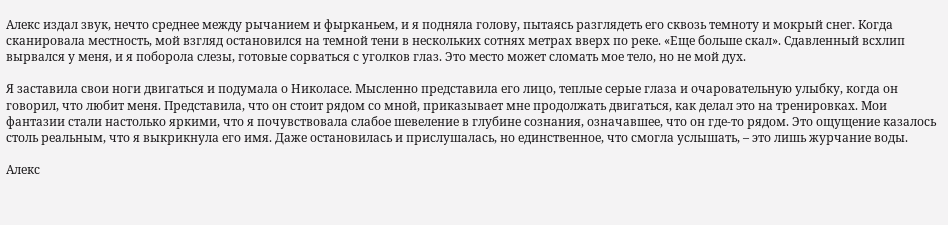Алекс издал звук, нечто среднее между рычанием и фырканьем, и я подняла голову, пытаясь разглядеть его сквозь темноту и мокрый снег. Когда сканировала местность, мой взгляд остановился на темной тени в нескольких сотнях метрах вверх по реке. «Еще больше скал». Сдавленный всхлип вырвался у меня, и я поборола слезы, готовые сорваться с уголков глаз. Это место может сломать мое тело, но не мой дух.

Я заставила свои ноги двигаться и подумала о Николасе. Мысленно представила его лицо, теплые серые глаза и очаровательную улыбку, когда он говорил, что любит меня. Представила, что он стоит рядом со мной, приказывает мне продолжать двигаться, как делал это на тренировках. Мои фантазии стали настолько яркими, что я почувствовала слабое шевеление в глубине сознания, означавшее, что он где-то рядом. Это ощущение казалось столь реальным, что я выкрикнула его имя. Даже остановилась и прислушалась, но единственное, что смогла услышать, – это лишь журчание воды.

Алекс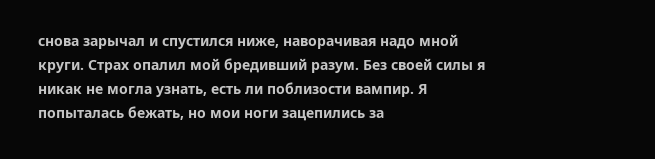снова зарычал и спустился ниже, наворачивая надо мной круги. Страх опалил мой бредивший разум. Без своей силы я никак не могла узнать, есть ли поблизости вампир. Я попыталась бежать, но мои ноги зацепились за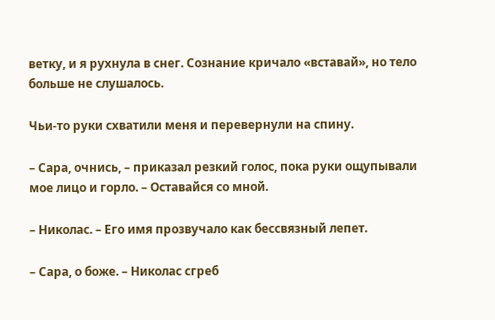ветку, и я рухнула в снег. Сознание кричало «вставай», но тело больше не слушалось.

Чьи-то руки схватили меня и перевернули на спину.

– Сара, очнись, – приказал резкий голос, пока руки ощупывали мое лицо и горло. – Оставайся со мной.

– Николас. – Его имя прозвучало как бессвязный лепет.

– Сара, о боже. – Николас сгреб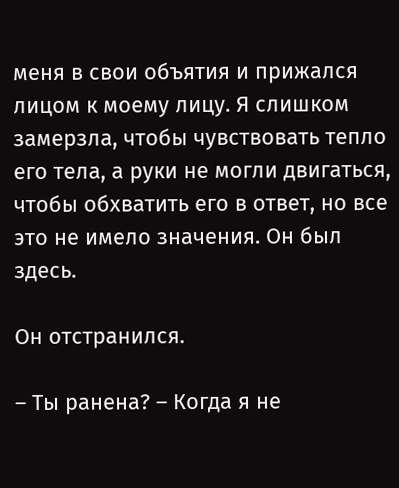меня в свои объятия и прижался лицом к моему лицу. Я слишком замерзла, чтобы чувствовать тепло его тела, а руки не могли двигаться, чтобы обхватить его в ответ, но все это не имело значения. Он был здесь.

Он отстранился.

– Ты ранена? – Когда я не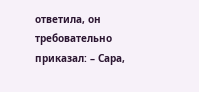ответила, он требовательно приказал: – Сара,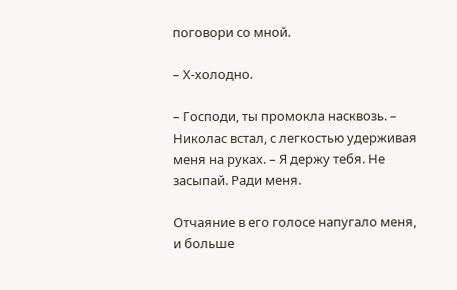поговори со мной.

– Х-холодно.

– Господи, ты промокла насквозь. – Николас встал, с легкостью удерживая меня на руках. – Я держу тебя. Не засыпай. Ради меня.

Отчаяние в его голосе напугало меня, и больше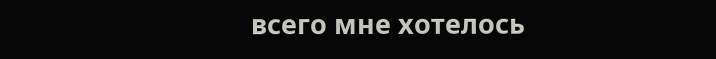всего мне хотелось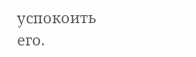успокоить его.